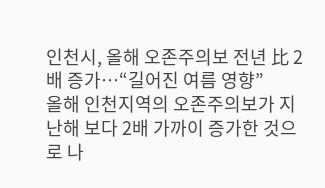인천시, 올해 오존주의보 전년 比 2배 증가…“길어진 여름 영향”
올해 인천지역의 오존주의보가 지난해 보다 2배 가까이 증가한 것으로 나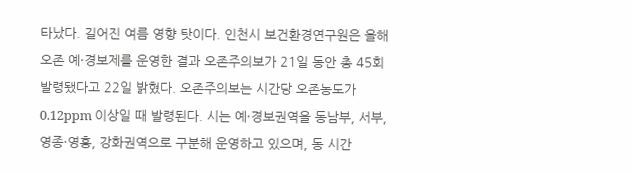타났다. 길어진 여름 영향 탓이다. 인천시 보건환경연구원은 올해 오존 예·경보제를 운영한 결과 오존주의보가 21일 동안 총 45회 발령됐다고 22일 밝혔다. 오존주의보는 시간당 오존농도가 0.12ppm 이상일 때 발령된다. 시는 예·경보권역을 동남부, 서부, 영종·영흥, 강화권역으로 구분해 운영하고 있으며, 동 시간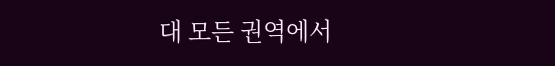대 모든 권역에서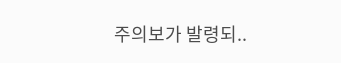주의보가 발령되..